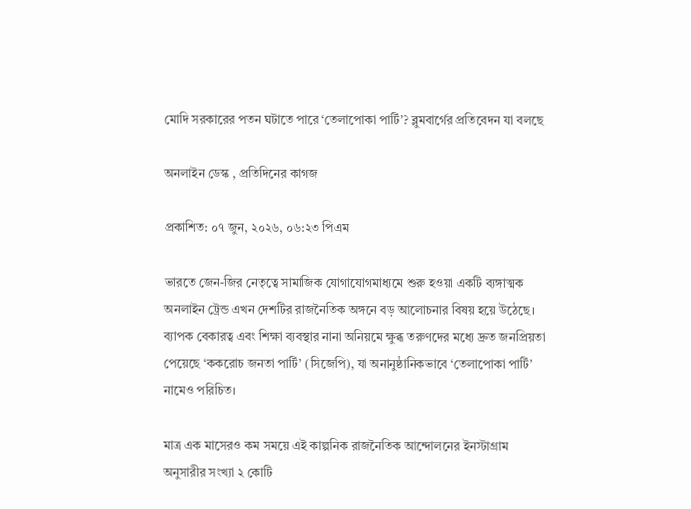মোদি সরকারের পতন ঘটাতে পারে ‘তেলাপোকা পার্টি’? ব্লুমবার্গের প্রতিবেদন যা বলছে

অনলাইন ডেস্ক , প্রতিদিনের কাগজ

প্রকাশিত: ০৭ জুন, ২০২৬, ০৬:২৩ পিএম

ভারতে জেন-জির নেতৃত্বে সামাজিক যোগাযোগমাধ্যমে শুরু হওয়া একটি ব্যঙ্গাত্মক অনলাইন ট্রেন্ড এখন দেশটির রাজনৈতিক অঙ্গনে বড় আলোচনার বিষয় হয়ে উঠেছে। ব্যাপক বেকারত্ব এবং শিক্ষা ব্যবস্থার নানা অনিয়মে ক্ষুব্ধ তরুণদের মধ্যে দ্রুত জনপ্রিয়তা পেয়েছে ‘ককরোচ জনতা পার্টি’ (সিজেপি), যা অনানুষ্ঠানিকভাবে ‘তেলাপোকা পার্টি’ নামেও পরিচিত।

মাত্র এক মাসেরও কম সময়ে এই কাল্পনিক রাজনৈতিক আন্দোলনের ইনস্টাগ্রাম অনুসারীর সংখ্যা ২ কোটি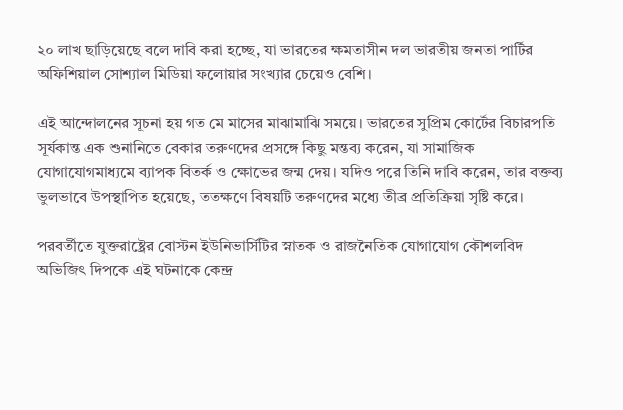২০ লাখ ছাড়িয়েছে বলে দাবি করা হচ্ছে, যা ভারতের ক্ষমতাসীন দল ভারতীয় জনতা পার্টির অফিশিয়াল সোশ্যাল মিডিয়া ফলোয়ার সংখ্যার চেয়েও বেশি।

এই আন্দোলনের সূচনা হয় গত মে মাসের মাঝামাঝি সময়ে। ভারতের সুপ্রিম কোর্টের বিচারপতি সূর্যকান্ত এক শুনানিতে বেকার তরুণদের প্রসঙ্গে কিছু মন্তব্য করেন, যা সামাজিক যোগাযোগমাধ্যমে ব্যাপক বিতর্ক ও ক্ষোভের জন্ম দেয়। যদিও পরে তিনি দাবি করেন, তার বক্তব্য ভুলভাবে উপস্থাপিত হয়েছে, ততক্ষণে বিষয়টি তরুণদের মধ্যে তীব্র প্রতিক্রিয়া সৃষ্টি করে।

পরবর্তীতে যুক্তরাষ্ট্রের বোস্টন ইউনিভার্সিটির স্নাতক ও রাজনৈতিক যোগাযোগ কৌশলবিদ অভিজিৎ দিপকে এই ঘটনাকে কেন্দ্র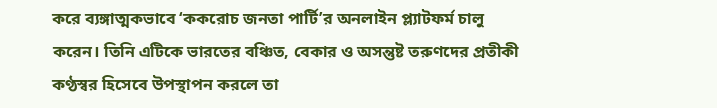করে ব্যঙ্গাত্মকভাবে ‘ককরোচ জনতা পার্টি’র অনলাইন প্ল্যাটফর্ম চালু করেন। তিনি এটিকে ভারতের বঞ্চিত, বেকার ও অসন্তুষ্ট তরুণদের প্রতীকী কণ্ঠস্বর হিসেবে উপস্থাপন করলে তা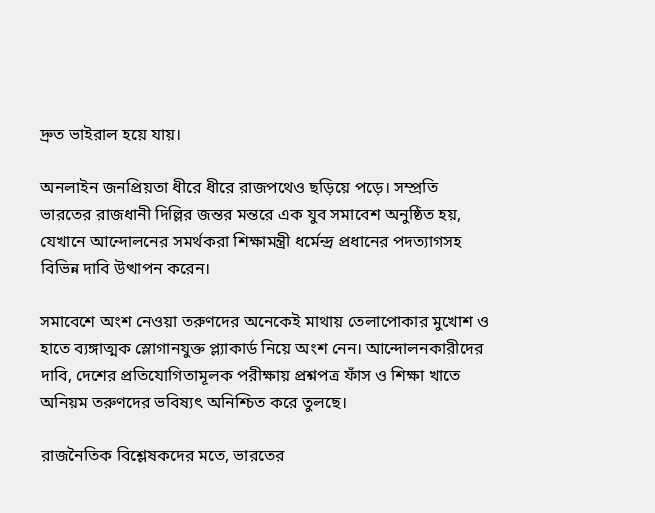দ্রুত ভাইরাল হয়ে যায়।

অনলাইন জনপ্রিয়তা ধীরে ধীরে রাজপথেও ছড়িয়ে পড়ে। সম্প্রতি ভারতের রাজধানী দিল্লির জন্তর মন্তরে এক যুব সমাবেশ অনুষ্ঠিত হয়, যেখানে আন্দোলনের সমর্থকরা শিক্ষামন্ত্রী ধর্মেন্দ্র প্রধানের পদত্যাগসহ বিভিন্ন দাবি উত্থাপন করেন।

সমাবেশে অংশ নেওয়া তরুণদের অনেকেই মাথায় তেলাপোকার মুখোশ ও হাতে ব্যঙ্গাত্মক স্লোগানযুক্ত প্ল্যাকার্ড নিয়ে অংশ নেন। আন্দোলনকারীদের দাবি, দেশের প্রতিযোগিতামূলক পরীক্ষায় প্রশ্নপত্র ফাঁস ও শিক্ষা খাতে অনিয়ম তরুণদের ভবিষ্যৎ অনিশ্চিত করে তুলছে।

রাজনৈতিক বিশ্লেষকদের মতে, ভারতের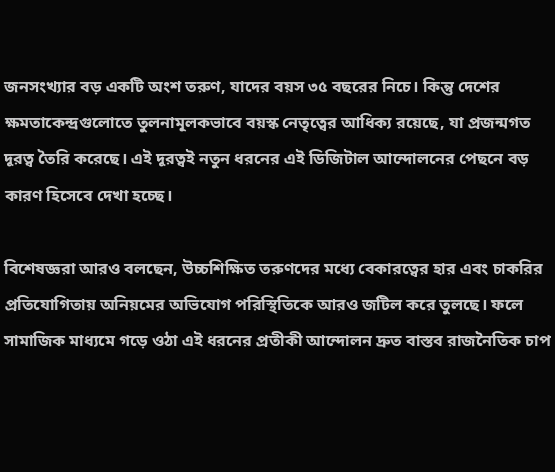জনসংখ্যার বড় একটি অংশ তরুণ, যাদের বয়স ৩৫ বছরের নিচে। কিন্তু দেশের ক্ষমতাকেন্দ্রগুলোতে তুলনামূলকভাবে বয়স্ক নেতৃত্বের আধিক্য রয়েছে, যা প্রজন্মগত দূরত্ব তৈরি করেছে। এই দূরত্বই নতুন ধরনের এই ডিজিটাল আন্দোলনের পেছনে বড় কারণ হিসেবে দেখা হচ্ছে।

বিশেষজ্ঞরা আরও বলছেন, উচ্চশিক্ষিত তরুণদের মধ্যে বেকারত্বের হার এবং চাকরির প্রতিযোগিতায় অনিয়মের অভিযোগ পরিস্থিতিকে আরও জটিল করে তুলছে। ফলে সামাজিক মাধ্যমে গড়ে ওঠা এই ধরনের প্রতীকী আন্দোলন দ্রুত বাস্তব রাজনৈতিক চাপ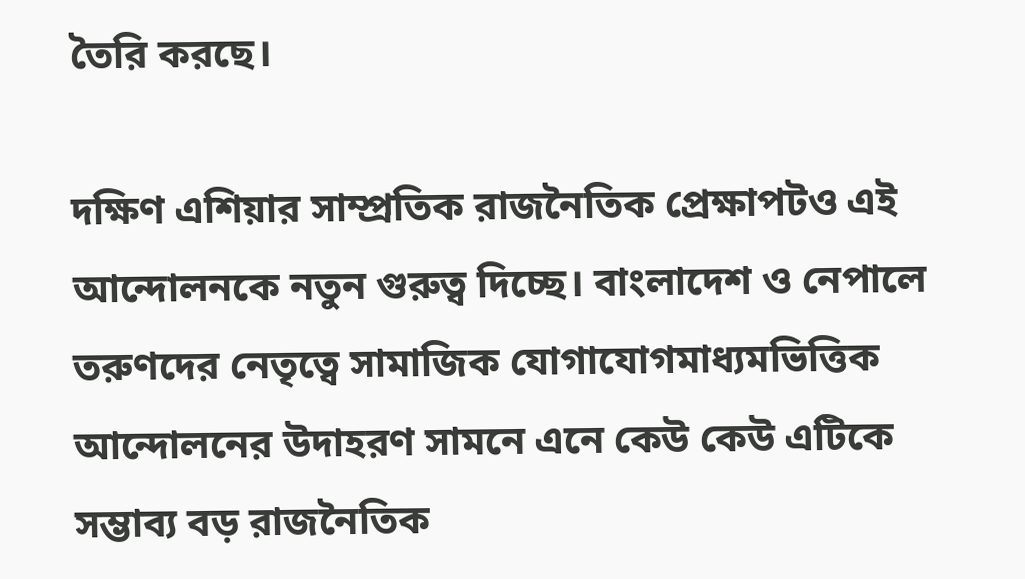তৈরি করছে।

দক্ষিণ এশিয়ার সাম্প্রতিক রাজনৈতিক প্রেক্ষাপটও এই আন্দোলনকে নতুন গুরুত্ব দিচ্ছে। বাংলাদেশ ও নেপালে তরুণদের নেতৃত্বে সামাজিক যোগাযোগমাধ্যমভিত্তিক আন্দোলনের উদাহরণ সামনে এনে কেউ কেউ এটিকে সম্ভাব্য বড় রাজনৈতিক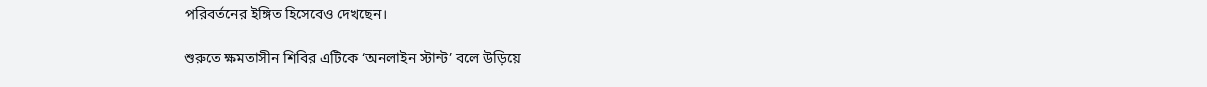পরিবর্তনের ইঙ্গিত হিসেবেও দেখছেন।

শুরুতে ক্ষমতাসীন শিবির এটিকে ‘অনলাইন স্টান্ট’ বলে উড়িয়ে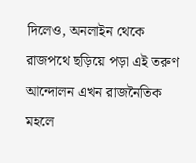দিলেও, অনলাইন থেকে রাজপথে ছড়িয়ে পড়া এই তরুণ আন্দোলন এখন রাজনৈতিক মহলে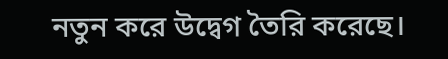নতুন করে উদ্বেগ তৈরি করেছে।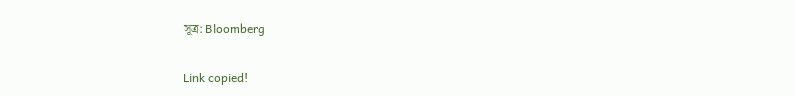সূত্র: Bloomberg

Link copied!